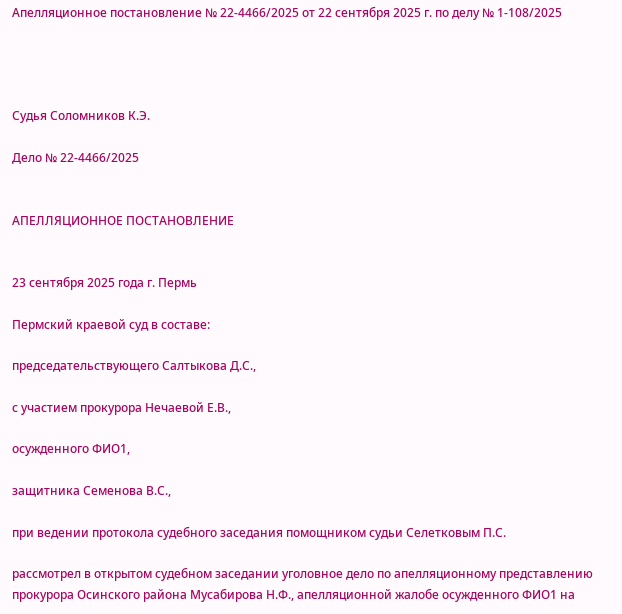Апелляционное постановление № 22-4466/2025 от 22 сентября 2025 г. по делу № 1-108/2025




Судья Соломников К.Э.

Дело № 22-4466/2025


АПЕЛЛЯЦИОННОЕ ПОСТАНОВЛЕНИЕ


23 сентября 2025 года г. Пермь

Пермский краевой суд в составе:

председательствующего Салтыкова Д.С.,

с участием прокурора Нечаевой Е.В.,

осужденного ФИО1,

защитника Семенова В.С.,

при ведении протокола судебного заседания помощником судьи Селетковым П.С.

рассмотрел в открытом судебном заседании уголовное дело по апелляционному представлению прокурора Осинского района Мусабирова Н.Ф., апелляционной жалобе осужденного ФИО1 на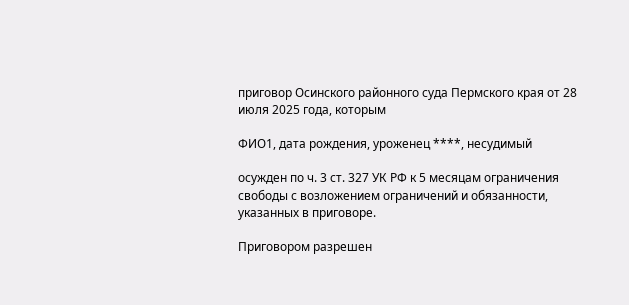приговор Осинского районного суда Пермского края от 28 июля 2025 года, которым

ФИО1, дата рождения, уроженец ****, несудимый

осужден по ч. 3 ст. 327 УК РФ к 5 месяцам ограничения свободы с возложением ограничений и обязанности, указанных в приговоре.

Приговором разрешен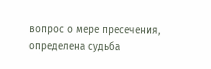вопрос о мере пресечения, определена судьба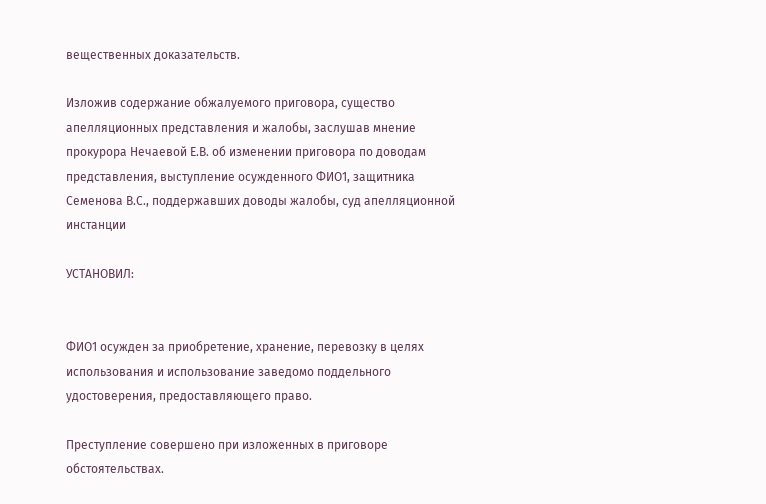вещественных доказательств.

Изложив содержание обжалуемого приговора, существо апелляционных представления и жалобы, заслушав мнение прокурора Нечаевой Е.В. об изменении приговора по доводам представления, выступление осужденного ФИО1, защитника Семенова В.С., поддержавших доводы жалобы, суд апелляционной инстанции

УСТАНОВИЛ:


ФИО1 осужден за приобретение, хранение, перевозку в целях использования и использование заведомо поддельного удостоверения, предоставляющего право.

Преступление совершено при изложенных в приговоре обстоятельствах.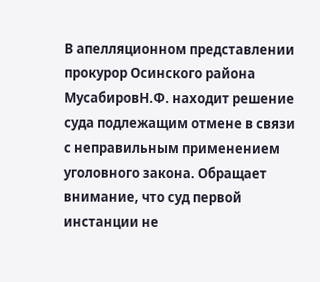В апелляционном представлении прокурор Осинского района МусабировН.Ф. находит решение суда подлежащим отмене в связи с неправильным применением уголовного закона. Обращает внимание, что суд первой инстанции не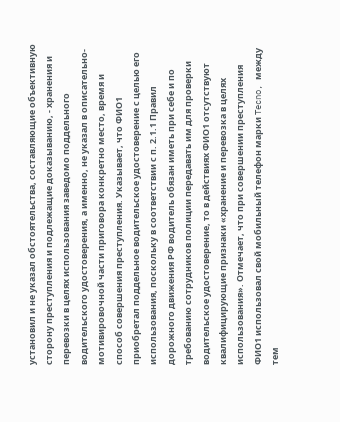установил и не указал обстоятельства, составляющие объективную сторону преступления и подлежащие доказыванию, - хранения и перевозки в целях использования заведомо поддельного водительского удостоверения, а именно, не указал в описательно-мотивировочной части приговора конкретно место, время и способ совершения преступления. Указывает, что ФИО1 приобретал поддельное водительское удостоверение с целью его использования, поскольку в соответствии с п. 2.1.1 Правил дорожного движения РФ водитель обязан иметь при себе и по требованию сотрудников полиции передавать им для проверки водительское удостоверение, то в действиях ФИО1 отсутствуют квалифицирующие признаки «хранение и перевозка в целях использования». Отмечает, что при совершении преступления ФИО1 использовал свой мобильный телефон марки Tecno, между тем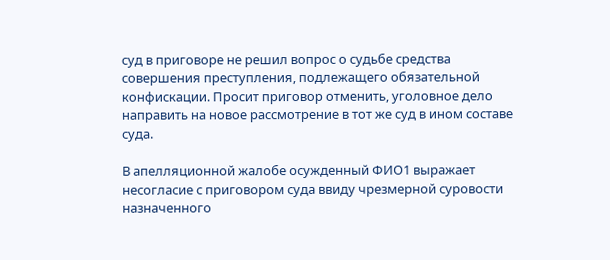суд в приговоре не решил вопрос о судьбе средства совершения преступления, подлежащего обязательной конфискации. Просит приговор отменить, уголовное дело направить на новое рассмотрение в тот же суд в ином составе суда.

В апелляционной жалобе осужденный ФИО1 выражает несогласие с приговором суда ввиду чрезмерной суровости назначенного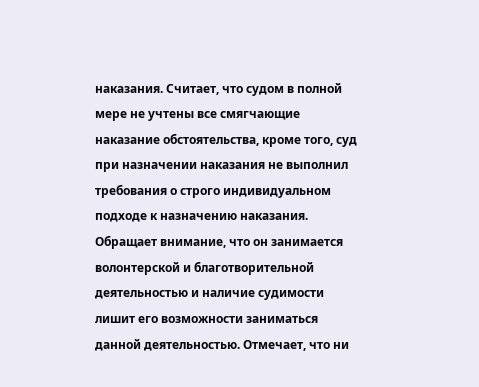наказания. Считает, что судом в полной мере не учтены все смягчающие наказание обстоятельства, кроме того, суд при назначении наказания не выполнил требования о строго индивидуальном подходе к назначению наказания. Обращает внимание, что он занимается волонтерской и благотворительной деятельностью и наличие судимости лишит его возможности заниматься данной деятельностью. Отмечает, что ни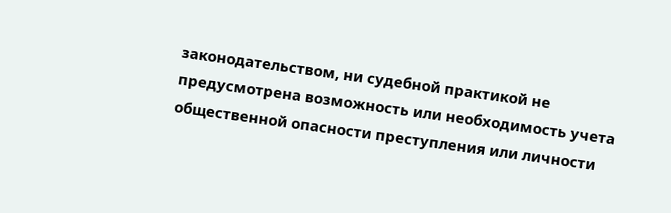законодательством, ни судебной практикой не предусмотрена возможность или необходимость учета общественной опасности преступления или личности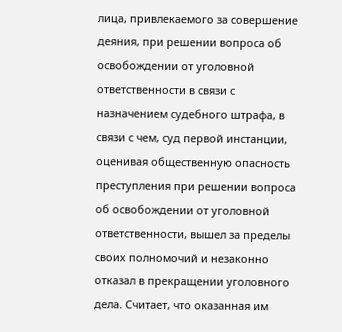лица, привлекаемого за совершение деяния, при решении вопроса об освобождении от уголовной ответственности в связи с назначением судебного штрафа, в связи с чем, суд первой инстанции, оценивая общественную опасность преступления при решении вопроса об освобождении от уголовной ответственности, вышел за пределы своих полномочий и незаконно отказал в прекращении уголовного дела. Считает, что оказанная им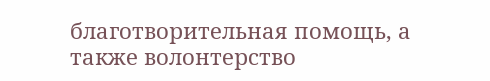благотворительная помощь, а также волонтерство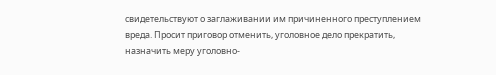свидетельствуют о заглаживании им причиненного преступлением вреда. Просит приговор отменить, уголовное дело прекратить, назначить меру уголовно-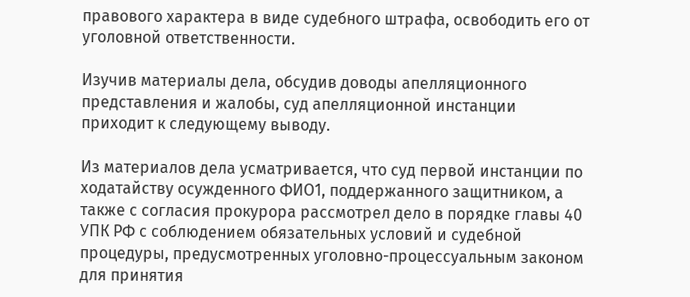правового характера в виде судебного штрафа, освободить его от уголовной ответственности.

Изучив материалы дела, обсудив доводы апелляционного представления и жалобы, суд апелляционной инстанции приходит к следующему выводу.

Из материалов дела усматривается, что суд первой инстанции по ходатайству осужденного ФИО1, поддержанного защитником, а также с согласия прокурора рассмотрел дело в порядке главы 40 УПК РФ с соблюдением обязательных условий и судебной процедуры, предусмотренных уголовно-процессуальным законом для принятия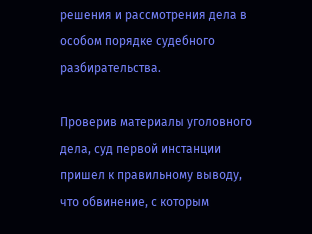решения и рассмотрения дела в особом порядке судебного разбирательства.

Проверив материалы уголовного дела, суд первой инстанции пришел к правильному выводу, что обвинение, с которым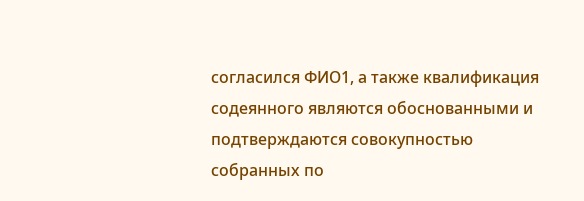согласился ФИО1, а также квалификация содеянного являются обоснованными и подтверждаются совокупностью собранных по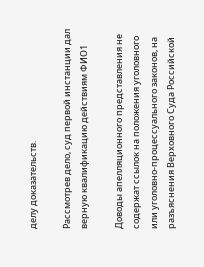делу доказательств.

Рассмотрев дело, суд первой инстанции дал верную квалификацию действиям ФИО1

Доводы апелляционного представления не содержат ссылок на положения уголовного или уголовно-процессуального законов, на разъяснения Верховного Суда Российской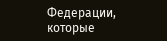Федерации, которые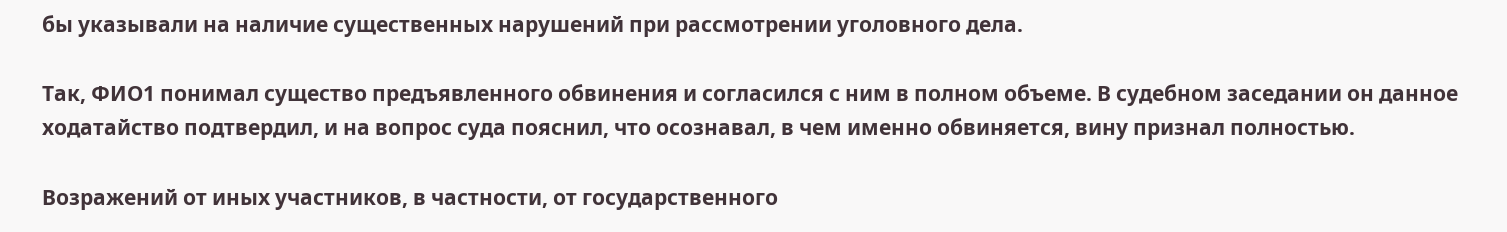бы указывали на наличие существенных нарушений при рассмотрении уголовного дела.

Так, ФИО1 понимал существо предъявленного обвинения и согласился с ним в полном объеме. В судебном заседании он данное ходатайство подтвердил, и на вопрос суда пояснил, что осознавал, в чем именно обвиняется, вину признал полностью.

Возражений от иных участников, в частности, от государственного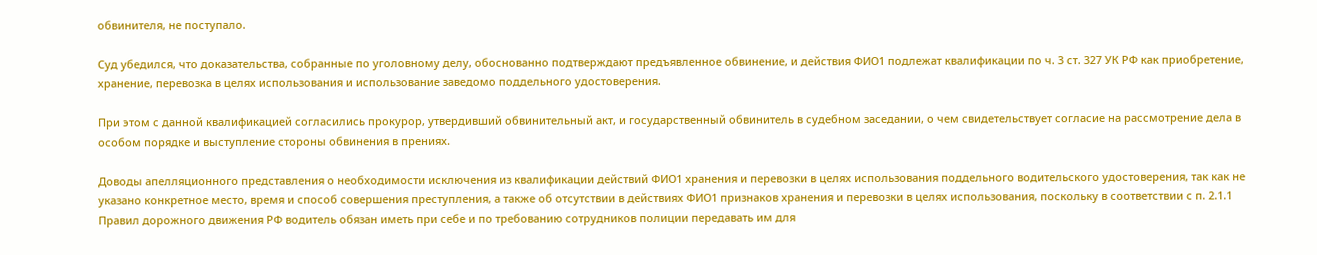обвинителя, не поступало.

Суд убедился, что доказательства, собранные по уголовному делу, обоснованно подтверждают предъявленное обвинение, и действия ФИО1 подлежат квалификации по ч. 3 ст. 327 УК РФ как приобретение, хранение, перевозка в целях использования и использование заведомо поддельного удостоверения.

При этом с данной квалификацией согласились прокурор, утвердивший обвинительный акт, и государственный обвинитель в судебном заседании, о чем свидетельствует согласие на рассмотрение дела в особом порядке и выступление стороны обвинения в прениях.

Доводы апелляционного представления о необходимости исключения из квалификации действий ФИО1 хранения и перевозки в целях использования поддельного водительского удостоверения, так как не указано конкретное место, время и способ совершения преступления, а также об отсутствии в действиях ФИО1 признаков хранения и перевозки в целях использования, поскольку в соответствии с п. 2.1.1 Правил дорожного движения РФ водитель обязан иметь при себе и по требованию сотрудников полиции передавать им для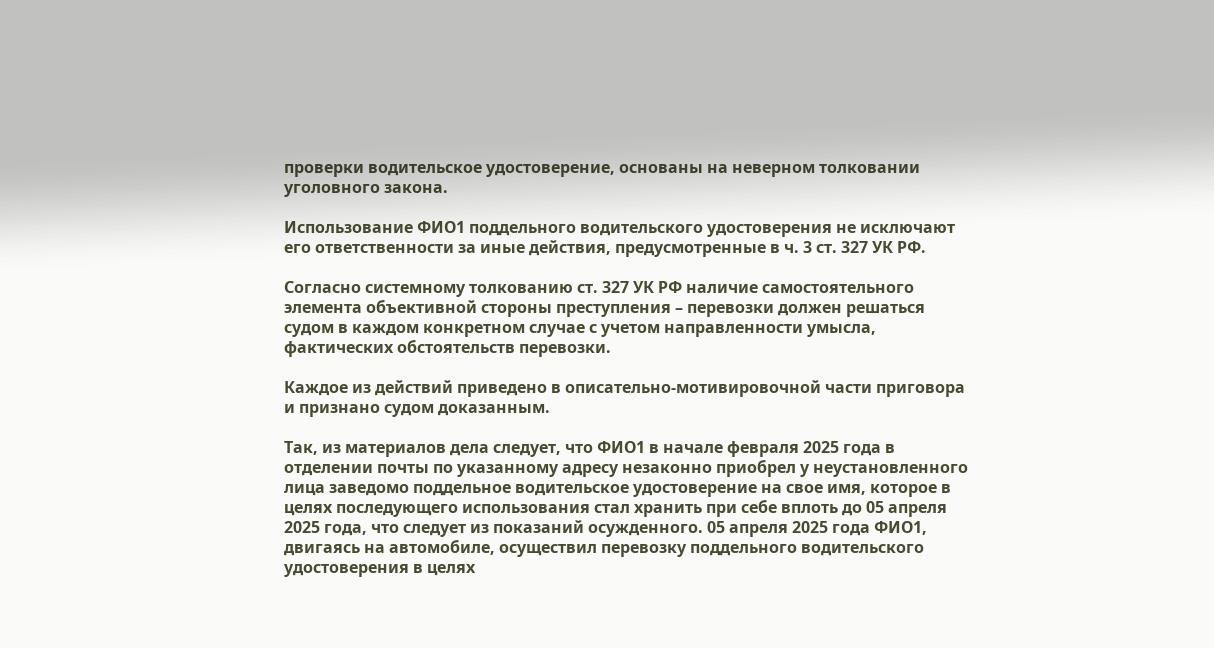проверки водительское удостоверение, основаны на неверном толковании уголовного закона.

Использование ФИО1 поддельного водительского удостоверения не исключают его ответственности за иные действия, предусмотренные в ч. 3 ст. 327 УК РФ.

Согласно системному толкованию ст. 327 УК РФ наличие самостоятельного элемента объективной стороны преступления – перевозки должен решаться судом в каждом конкретном случае с учетом направленности умысла, фактических обстоятельств перевозки.

Каждое из действий приведено в описательно-мотивировочной части приговора и признано судом доказанным.

Так, из материалов дела следует, что ФИО1 в начале февраля 2025 года в отделении почты по указанному адресу незаконно приобрел у неустановленного лица заведомо поддельное водительское удостоверение на свое имя, которое в целях последующего использования стал хранить при себе вплоть до 05 апреля 2025 года, что следует из показаний осужденного. 05 апреля 2025 года ФИО1, двигаясь на автомобиле, осуществил перевозку поддельного водительского удостоверения в целях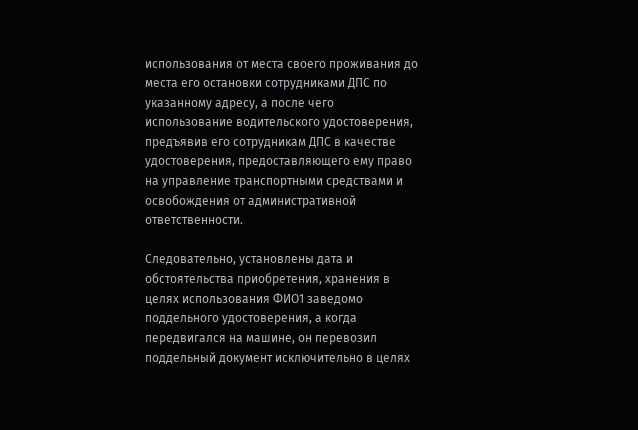использования от места своего проживания до места его остановки сотрудниками ДПС по указанному адресу, а после чего использование водительского удостоверения, предъявив его сотрудникам ДПС в качестве удостоверения, предоставляющего ему право на управление транспортными средствами и освобождения от административной ответственности.

Следовательно, установлены дата и обстоятельства приобретения, хранения в целях использования ФИО1 заведомо поддельного удостоверения, а когда передвигался на машине, он перевозил поддельный документ исключительно в целях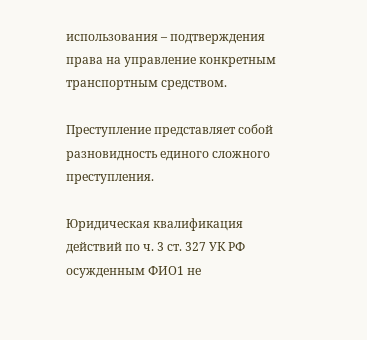использования – подтверждения права на управление конкретным транспортным средством.

Преступление представляет собой разновидность единого сложного преступления.

Юридическая квалификация действий по ч. 3 ст. 327 УК РФ осужденным ФИО1 не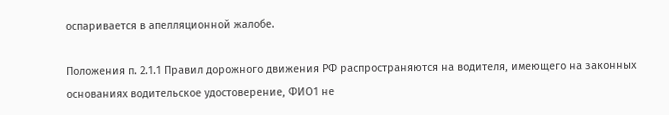оспаривается в апелляционной жалобе.

Положения п. 2.1.1 Правил дорожного движения РФ распространяются на водителя, имеющего на законных основаниях водительское удостоверение, ФИО1 не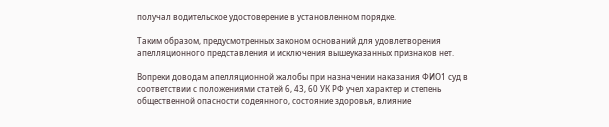получал водительское удостоверение в установленном порядке.

Таким образом, предусмотренных законом оснований для удовлетворения апелляционного представления и исключения вышеуказанных признаков нет.

Вопреки доводам апелляционной жалобы при назначении наказания ФИО1 суд в соответствии с положениями статей 6, 43, 60 УК РФ учел характер и степень общественной опасности содеянного, состояние здоровья, влияние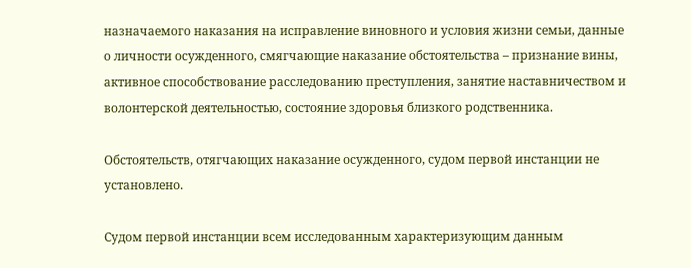назначаемого наказания на исправление виновного и условия жизни семьи, данные о личности осужденного, смягчающие наказание обстоятельства – признание вины, активное способствование расследованию преступления, занятие наставничеством и волонтерской деятельностью, состояние здоровья близкого родственника.

Обстоятельств, отягчающих наказание осужденного, судом первой инстанции не установлено.

Судом первой инстанции всем исследованным характеризующим данным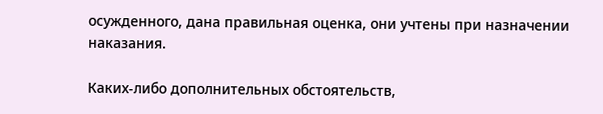осужденного, дана правильная оценка, они учтены при назначении наказания.

Каких-либо дополнительных обстоятельств,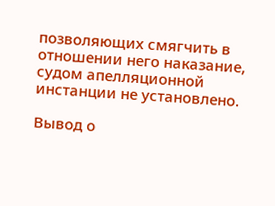позволяющих смягчить в отношении него наказание, судом апелляционной инстанции не установлено.

Вывод о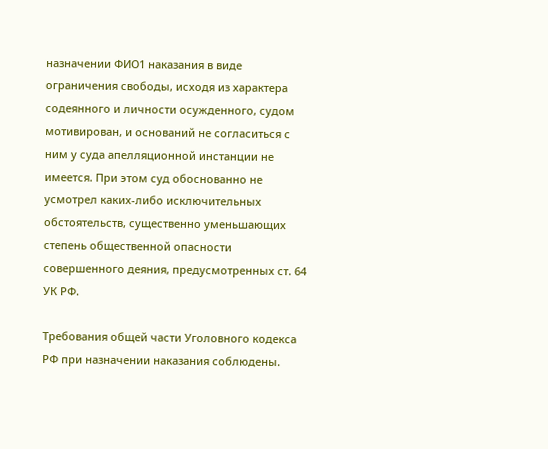назначении ФИО1 наказания в виде ограничения свободы, исходя из характера содеянного и личности осужденного, судом мотивирован, и оснований не согласиться с ним у суда апелляционной инстанции не имеется. При этом суд обоснованно не усмотрел каких-либо исключительных обстоятельств, существенно уменьшающих степень общественной опасности совершенного деяния, предусмотренных ст. 64 УК РФ.

Требования общей части Уголовного кодекса РФ при назначении наказания соблюдены.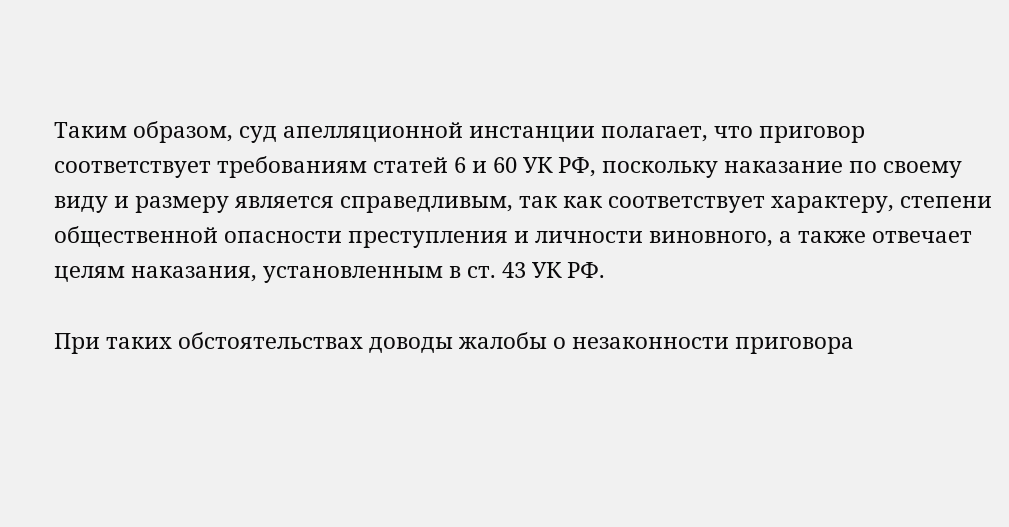Таким образом, суд апелляционной инстанции полагает, что приговор соответствует требованиям статей 6 и 60 УК РФ, поскольку наказание по своему виду и размеру является справедливым, так как соответствует характеру, степени общественной опасности преступления и личности виновного, а также отвечает целям наказания, установленным в ст. 43 УК РФ.

При таких обстоятельствах доводы жалобы о незаконности приговора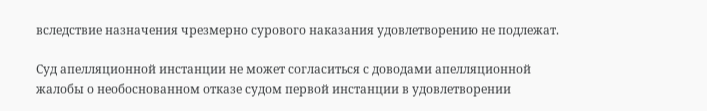вследствие назначения чрезмерно сурового наказания удовлетворению не подлежат.

Суд апелляционной инстанции не может согласиться с доводами апелляционной жалобы о необоснованном отказе судом первой инстанции в удовлетворении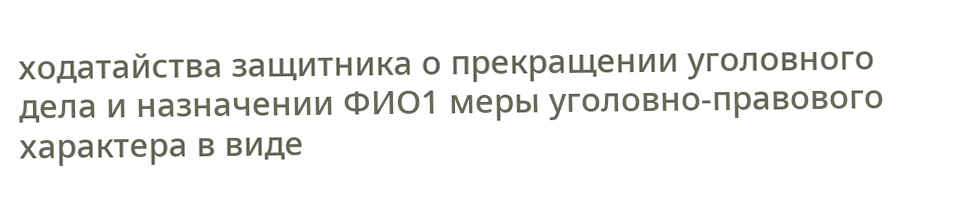ходатайства защитника о прекращении уголовного дела и назначении ФИО1 меры уголовно-правового характера в виде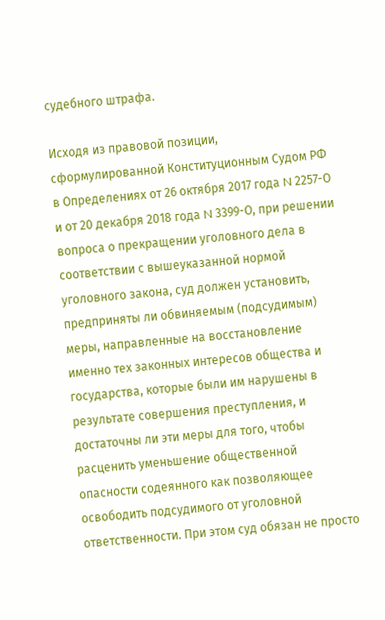судебного штрафа.

Исходя из правовой позиции, сформулированной Конституционным Судом РФ в Определениях от 26 октября 2017 года N 2257-О и от 20 декабря 2018 года N 3399-О, при решении вопроса о прекращении уголовного дела в соответствии с вышеуказанной нормой уголовного закона, суд должен установить, предприняты ли обвиняемым (подсудимым) меры, направленные на восстановление именно тех законных интересов общества и государства, которые были им нарушены в результате совершения преступления, и достаточны ли эти меры для того, чтобы расценить уменьшение общественной опасности содеянного как позволяющее освободить подсудимого от уголовной ответственности. При этом суд обязан не просто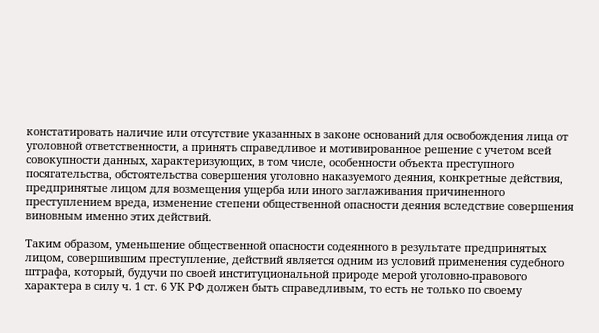констатировать наличие или отсутствие указанных в законе оснований для освобождения лица от уголовной ответственности, а принять справедливое и мотивированное решение с учетом всей совокупности данных, характеризующих, в том числе, особенности объекта преступного посягательства, обстоятельства совершения уголовно наказуемого деяния, конкретные действия, предпринятые лицом для возмещения ущерба или иного заглаживания причиненного преступлением вреда, изменение степени общественной опасности деяния вследствие совершения виновным именно этих действий.

Таким образом, уменьшение общественной опасности содеянного в результате предпринятых лицом, совершившим преступление, действий является одним из условий применения судебного штрафа, который, будучи по своей институциональной природе мерой уголовно-правового характера в силу ч. 1 ст. 6 УК РФ должен быть справедливым, то есть не только по своему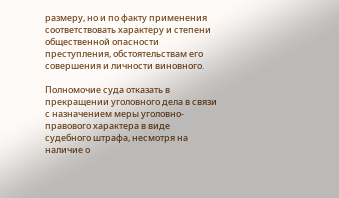размеру, но и по факту применения соответствовать характеру и степени общественной опасности преступления, обстоятельствам его совершения и личности виновного.

Полномочие суда отказать в прекращении уголовного дела в связи с назначением меры уголовно-правового характера в виде судебного штрафа, несмотря на наличие о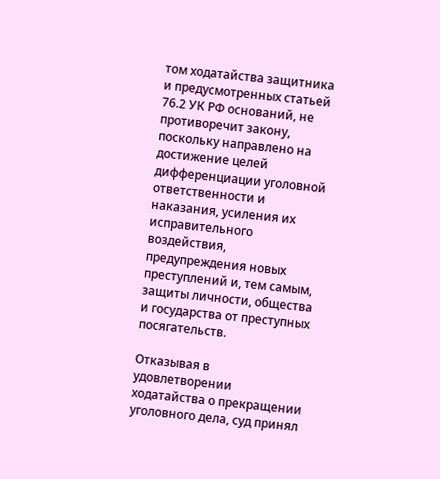том ходатайства защитника и предусмотренных статьей 76.2 УК РФ оснований, не противоречит закону, поскольку направлено на достижение целей дифференциации уголовной ответственности и наказания, усиления их исправительного воздействия, предупреждения новых преступлений и, тем самым, защиты личности, общества и государства от преступных посягательств.

Отказывая в удовлетворении ходатайства о прекращении уголовного дела, суд принял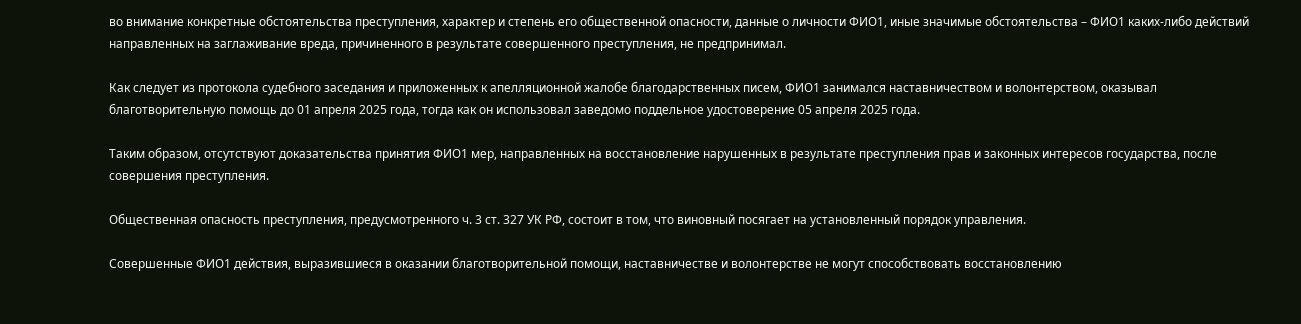во внимание конкретные обстоятельства преступления, характер и степень его общественной опасности, данные о личности ФИО1, иные значимые обстоятельства – ФИО1 каких-либо действий направленных на заглаживание вреда, причиненного в результате совершенного преступления, не предпринимал.

Как следует из протокола судебного заседания и приложенных к апелляционной жалобе благодарственных писем, ФИО1 занимался наставничеством и волонтерством, оказывал благотворительную помощь до 01 апреля 2025 года, тогда как он использовал заведомо поддельное удостоверение 05 апреля 2025 года.

Таким образом, отсутствуют доказательства принятия ФИО1 мер, направленных на восстановление нарушенных в результате преступления прав и законных интересов государства, после совершения преступления.

Общественная опасность преступления, предусмотренного ч. 3 ст. 327 УК РФ, состоит в том, что виновный посягает на установленный порядок управления.

Совершенные ФИО1 действия, выразившиеся в оказании благотворительной помощи, наставничестве и волонтерстве не могут способствовать восстановлению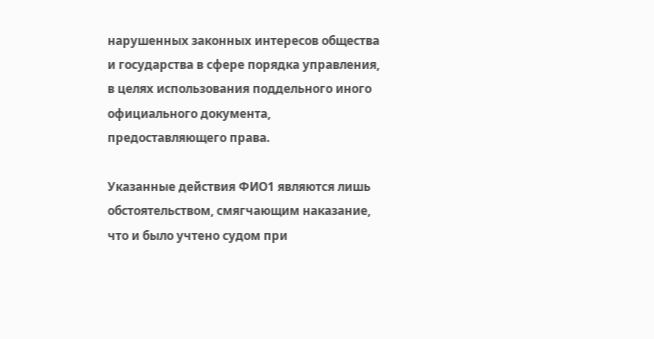нарушенных законных интересов общества и государства в сфере порядка управления, в целях использования поддельного иного официального документа, предоставляющего права.

Указанные действия ФИО1 являются лишь обстоятельством, смягчающим наказание, что и было учтено судом при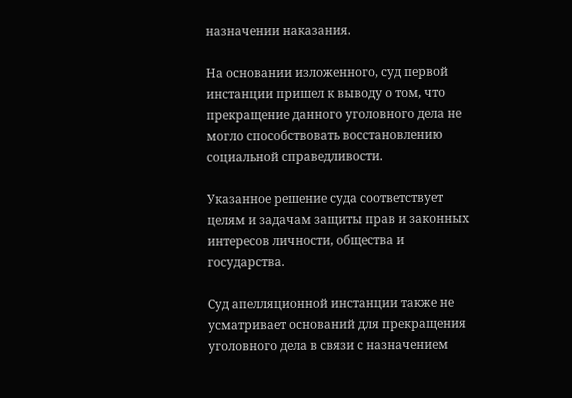назначении наказания.

На основании изложенного, суд первой инстанции пришел к выводу о том, что прекращение данного уголовного дела не могло способствовать восстановлению социальной справедливости.

Указанное решение суда соответствует целям и задачам защиты прав и законных интересов личности, общества и государства.

Суд апелляционной инстанции также не усматривает оснований для прекращения уголовного дела в связи с назначением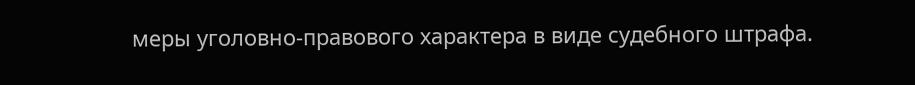меры уголовно-правового характера в виде судебного штрафа.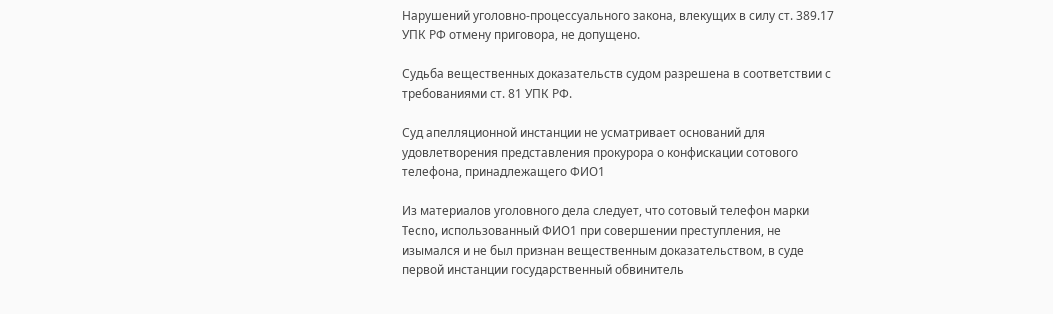Нарушений уголовно-процессуального закона, влекущих в силу ст. 389.17 УПК РФ отмену приговора, не допущено.

Судьба вещественных доказательств судом разрешена в соответствии с требованиями ст. 81 УПК РФ.

Суд апелляционной инстанции не усматривает оснований для удовлетворения представления прокурора о конфискации сотового телефона, принадлежащего ФИО1

Из материалов уголовного дела следует, что сотовый телефон марки Tecno, использованный ФИО1 при совершении преступления, не изымался и не был признан вещественным доказательством, в суде первой инстанции государственный обвинитель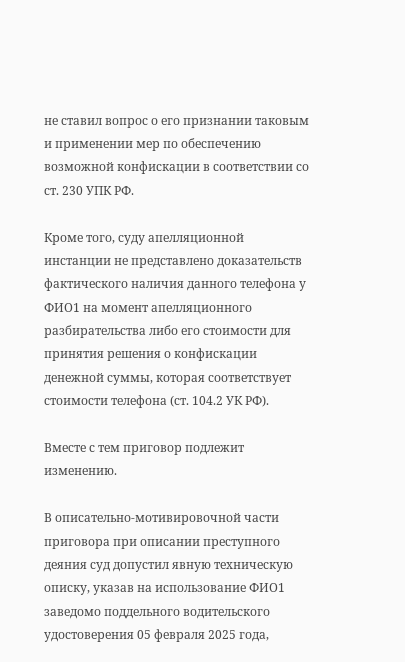не ставил вопрос о его признании таковым и применении мер по обеспечению возможной конфискации в соответствии со ст. 230 УПК РФ.

Кроме того, суду апелляционной инстанции не представлено доказательств фактического наличия данного телефона у ФИО1 на момент апелляционного разбирательства либо его стоимости для принятия решения о конфискации денежной суммы, которая соответствует стоимости телефона (ст. 104.2 УК РФ).

Вместе с тем приговор подлежит изменению.

В описательно-мотивировочной части приговора при описании преступного деяния суд допустил явную техническую описку, указав на использование ФИО1 заведомо поддельного водительского удостоверения 05 февраля 2025 года,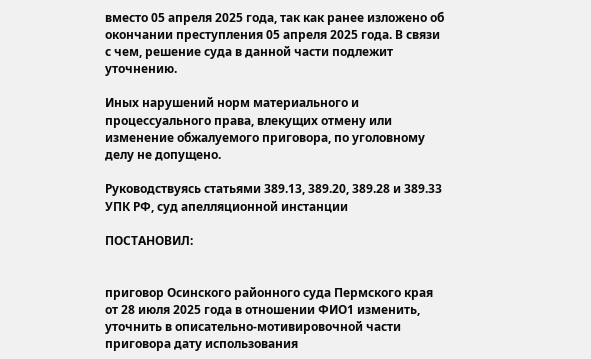вместо 05 апреля 2025 года, так как ранее изложено об окончании преступления 05 апреля 2025 года. В связи с чем, решение суда в данной части подлежит уточнению.

Иных нарушений норм материального и процессуального права, влекущих отмену или изменение обжалуемого приговора, по уголовному делу не допущено.

Руководствуясь статьями 389.13, 389.20, 389.28 и 389.33 УПК РФ, суд апелляционной инстанции

ПОСТАНОВИЛ:


приговор Осинского районного суда Пермского края от 28 июля 2025 года в отношении ФИО1 изменить, уточнить в описательно-мотивировочной части приговора дату использования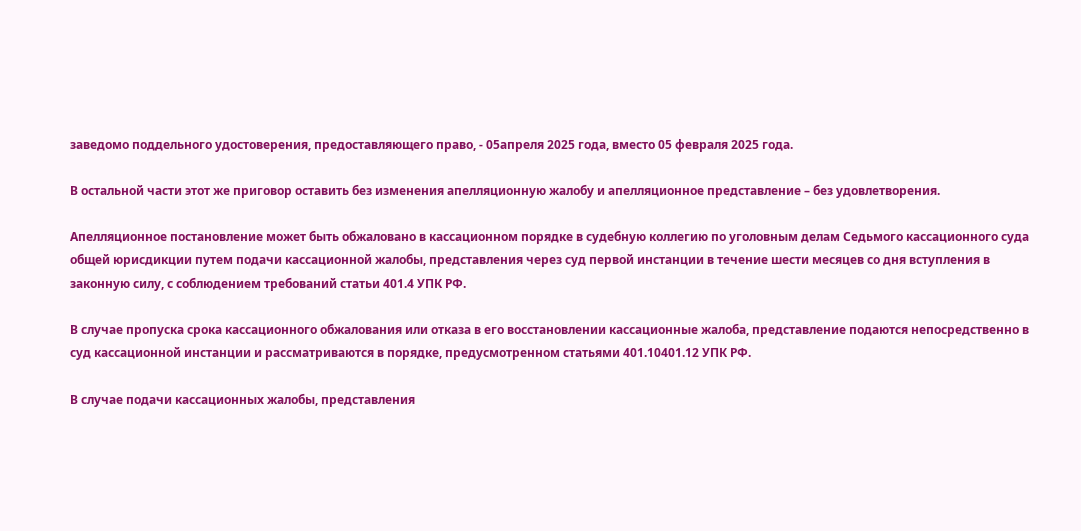заведомо поддельного удостоверения, предоставляющего право, - 05апреля 2025 года, вместо 05 февраля 2025 года.

В остальной части этот же приговор оставить без изменения апелляционную жалобу и апелляционное представление – без удовлетворения.

Апелляционное постановление может быть обжаловано в кассационном порядке в судебную коллегию по уголовным делам Седьмого кассационного суда общей юрисдикции путем подачи кассационной жалобы, представления через суд первой инстанции в течение шести месяцев со дня вступления в законную силу, с соблюдением требований статьи 401.4 УПК РФ.

В случае пропуска срока кассационного обжалования или отказа в его восстановлении кассационные жалоба, представление подаются непосредственно в суд кассационной инстанции и рассматриваются в порядке, предусмотренном статьями 401.10401.12 УПК РФ.

В случае подачи кассационных жалобы, представления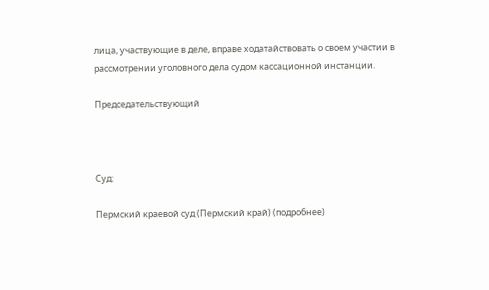лица, участвующие в деле, вправе ходатайствовать о своем участии в рассмотрении уголовного дела судом кассационной инстанции.

Председательствующий



Суд:

Пермский краевой суд (Пермский край) (подробнее)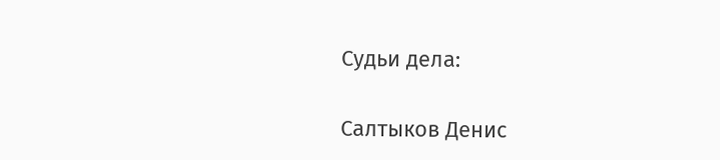Судьи дела:

Салтыков Денис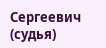Сергеевич (судья)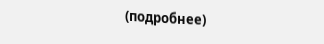(подробнее)